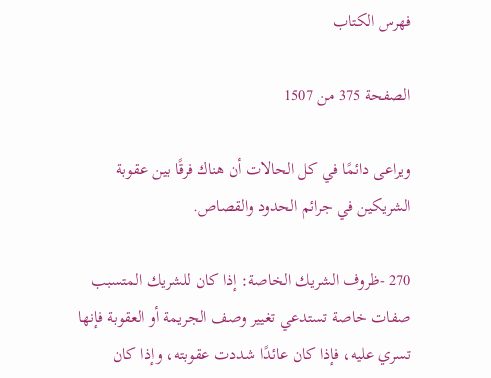فهرس الكتاب

الصفحة 375 من 1507

ويراعى دائمًا في كل الحالات أن هناك فرقًا بين عقوبة الشريكين في جرائم الحدود والقصاص.

270 -ظروف الشريك الخاصة: إذا كان للشريك المتسبب صفات خاصة تستدعي تغيير وصف الجريمة أو العقوبة فإنها تسري عليه، فإذا كان عائدًا شددت عقوبته، وإذا كان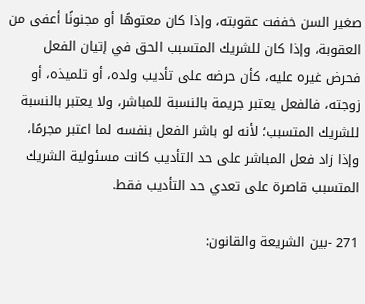صغير السن خففت عقوبته، وإذا كان معتوهًا أو مجنونًا أعفى من العقوبة، وإذا كان للشريك المتسبب الحق في إتيان الفعل فحرض غيره عليه، كأن حرضه على تأديب ولده، أو تلميذه، أو زوجته، فالفعل يعتبر جريمة بالنسبة للمباشر، ولا يعتبر بالنسبة للشريك المتسبب؛ لأنه لو باشر الفعل بنفسه لما اعتبر مجرمًا، وإذا زاد فعل المباشر على حد التأديب كانت مسئولية الشريك المتسبب قاصرة على تعدي حد التأديب فقط.

271 -بين الشريعة والقانون: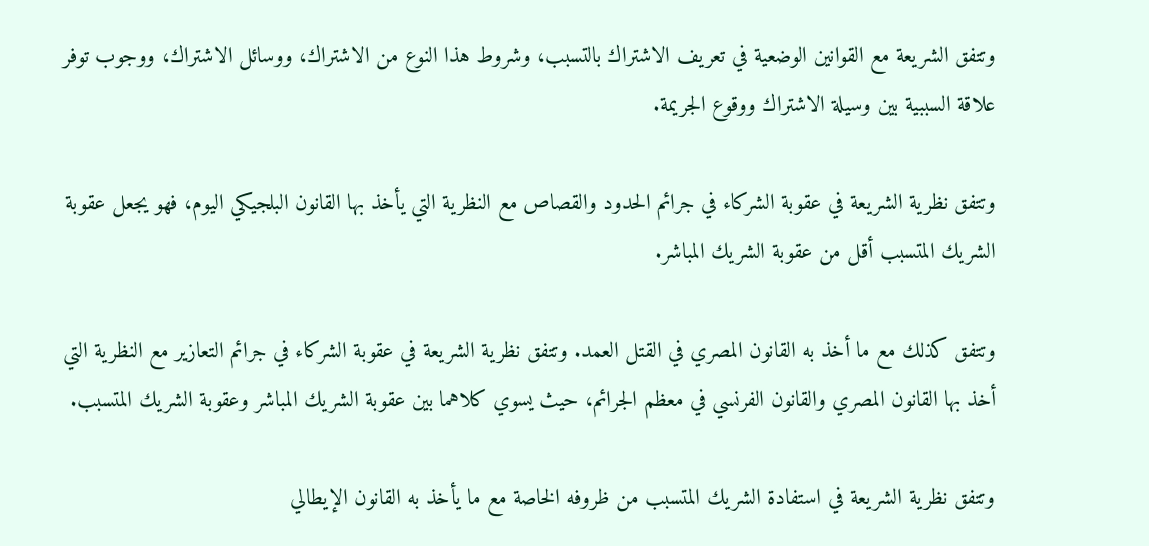وتتفق الشريعة مع القوانين الوضعية في تعريف الاشتراك بالتسبب، وشروط هذا النوع من الاشتراك، ووسائل الاشتراك، ووجوب توفر علاقة السببية بين وسيلة الاشتراك ووقوع الجريمة.

وتتفق نظرية الشريعة في عقوبة الشركاء في جرائم الحدود والقصاص مع النظرية التي يأخذ بها القانون البلجيكي اليوم، فهو يجعل عقوبة الشريك المتسبب أقل من عقوبة الشريك المباشر.

وتتفق كذلك مع ما أخذ به القانون المصري في القتل العمد. وتتفق نظرية الشريعة في عقوبة الشركاء في جرائم التعازير مع النظرية التي أخذ بها القانون المصري والقانون الفرنسي في معظم الجرائم، حيث يسوي كلاهما بين عقوبة الشريك المباشر وعقوبة الشريك المتسبب.

وتتفق نظرية الشريعة في استفادة الشريك المتسبب من ظروفه الخاصة مع ما يأخذ به القانون الإيطالي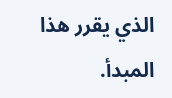الذي يقرر هذا المبدأ.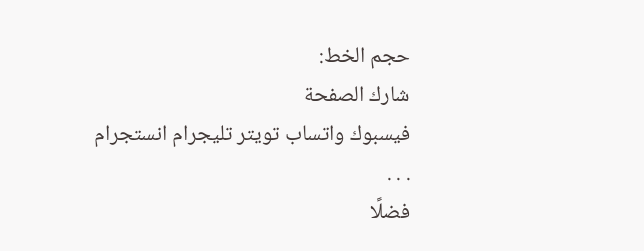حجم الخط:
شارك الصفحة
فيسبوك واتساب تويتر تليجرام انستجرام
. . .
فضلًا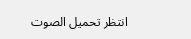انتظر تحميل الصوت